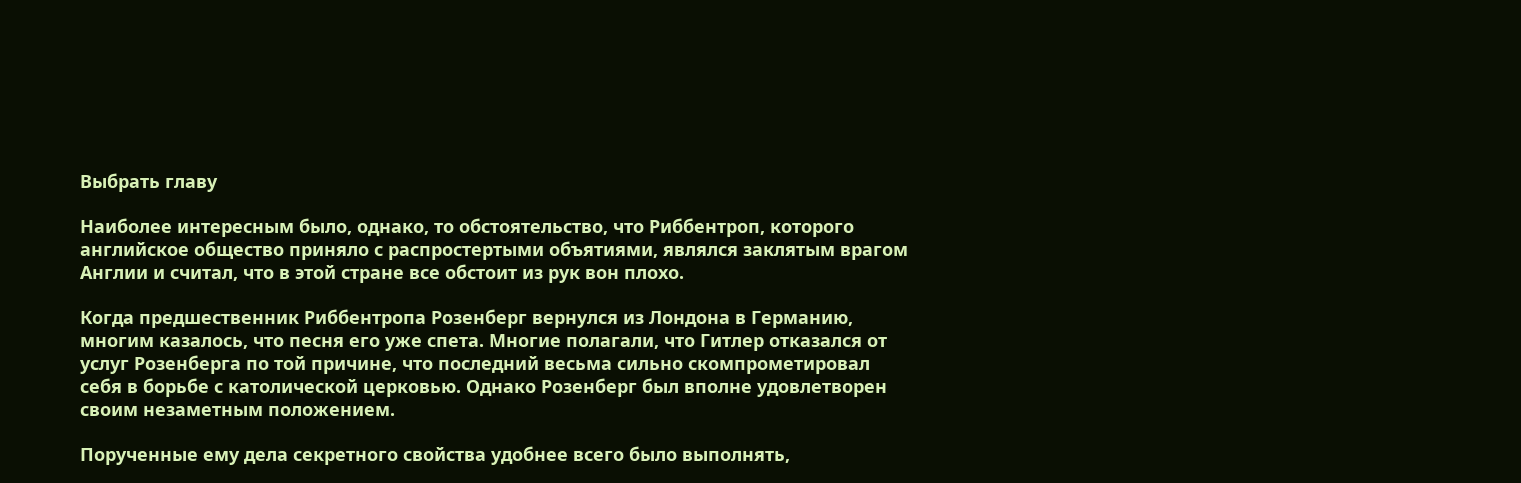Выбрать главу

Наиболее интересным было, однако, то обстоятельство, что Риббентроп, которого английское общество приняло с распростертыми объятиями, являлся заклятым врагом Англии и считал, что в этой стране все обстоит из рук вон плохо.

Когда предшественник Риббентропа Розенберг вернулся из Лондона в Германию, многим казалось, что песня его уже спета. Многие полагали, что Гитлер отказался от услуг Розенберга по той причине, что последний весьма сильно скомпрометировал себя в борьбе с католической церковью. Однако Розенберг был вполне удовлетворен своим незаметным положением.

Порученные ему дела секретного свойства удобнее всего было выполнять,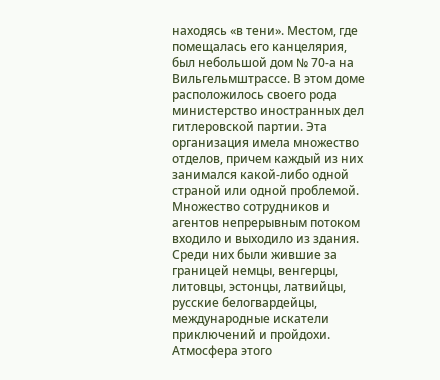находясь «в тени». Местом, где помещалась его канцелярия, был небольшой дом № 70-а на Вильгельмштрассе. В этом доме расположилось своего рода министерство иностранных дел гитлеровской партии. Эта организация имела множество отделов, причем каждый из них занимался какой-либо одной страной или одной проблемой. Множество сотрудников и агентов непрерывным потоком входило и выходило из здания. Среди них были жившие за границей немцы, венгерцы, литовцы, эстонцы, латвийцы, русские белогвардейцы, международные искатели приключений и пройдохи. Атмосфера этого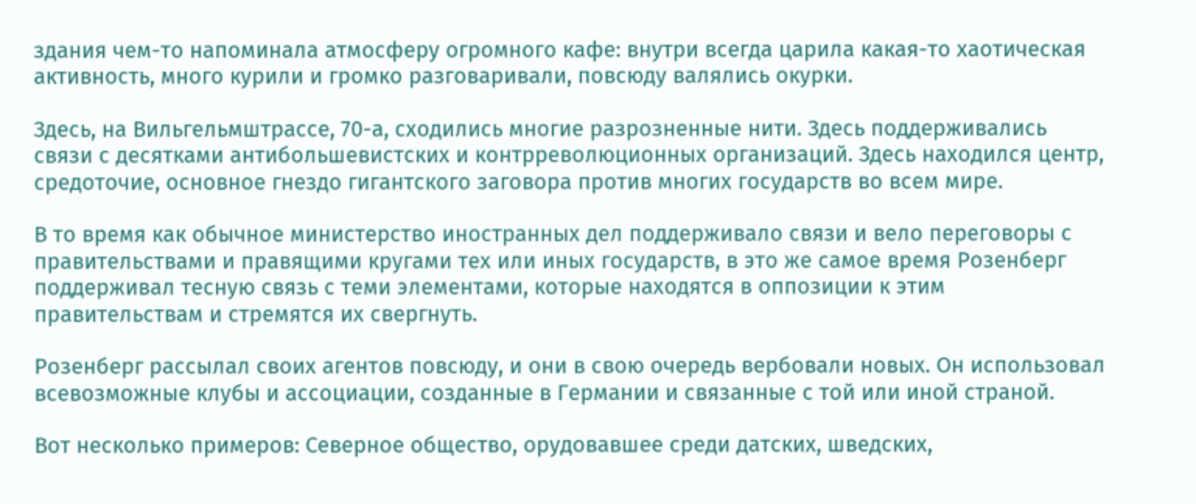здания чем-то напоминала атмосферу огромного кафе: внутри всегда царила какая-то хаотическая активность, много курили и громко разговаривали, повсюду валялись окурки.

Здесь, на Вильгельмштрассе, 70-а, сходились многие разрозненные нити. Здесь поддерживались связи с десятками антибольшевистских и контрреволюционных организаций. Здесь находился центр, средоточие, основное гнездо гигантского заговора против многих государств во всем мире.

В то время как обычное министерство иностранных дел поддерживало связи и вело переговоры с правительствами и правящими кругами тех или иных государств, в это же самое время Розенберг поддерживал тесную связь с теми элементами, которые находятся в оппозиции к этим правительствам и стремятся их свергнуть.

Розенберг рассылал своих агентов повсюду, и они в свою очередь вербовали новых. Он использовал всевозможные клубы и ассоциации, созданные в Германии и связанные с той или иной страной.

Вот несколько примеров: Северное общество, орудовавшее среди датских, шведских,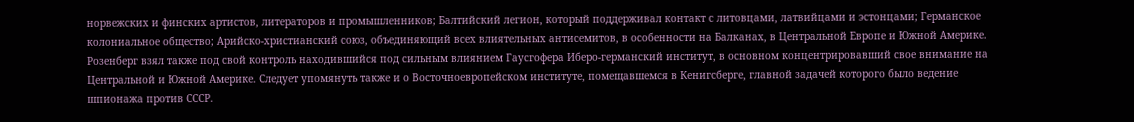норвежских и финских артистов, литераторов и промышленников; Балтийский легион, который поддерживал контакт с литовцами, латвийцами и эстонцами; Германское колониальное общество; Арийско-христианский союз, объединяющий всех влиятельных антисемитов, в особенности на Балканах, в Центральной Европе и Южной Америке. Розенберг взял также под свой контроль находившийся под сильным влиянием Гаусгофера Иберо-германский институт, в основном концентрировавший свое внимание на Центральной и Южной Америке. Следует упомянуть также и о Восточноевропейском институте, помещавшемся в Кенигсберге, главной задачей которого было ведение шпионажа против СССР.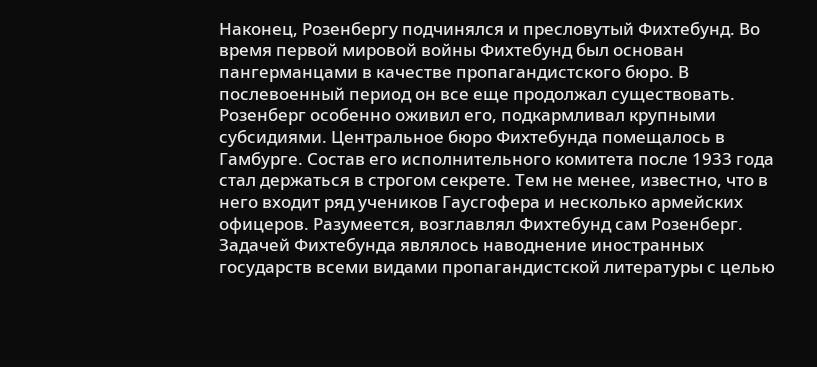Наконец, Розенбергу подчинялся и пресловутый Фихтебунд. Во время первой мировой войны Фихтебунд был основан пангерманцами в качестве пропагандистского бюро. В послевоенный период он все еще продолжал существовать. Розенберг особенно оживил его, подкармливал крупными субсидиями. Центральное бюро Фихтебунда помещалось в Гамбурге. Состав его исполнительного комитета после 1933 года стал держаться в строгом секрете. Тем не менее, известно, что в него входит ряд учеников Гаусгофера и несколько армейских офицеров. Разумеется, возглавлял Фихтебунд сам Розенберг. Задачей Фихтебунда являлось наводнение иностранных государств всеми видами пропагандистской литературы с целью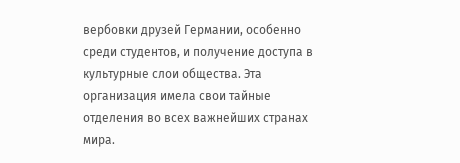вербовки друзей Германии, особенно среди студентов, и получение доступа в культурные слои общества. Эта организация имела свои тайные отделения во всех важнейших странах мира.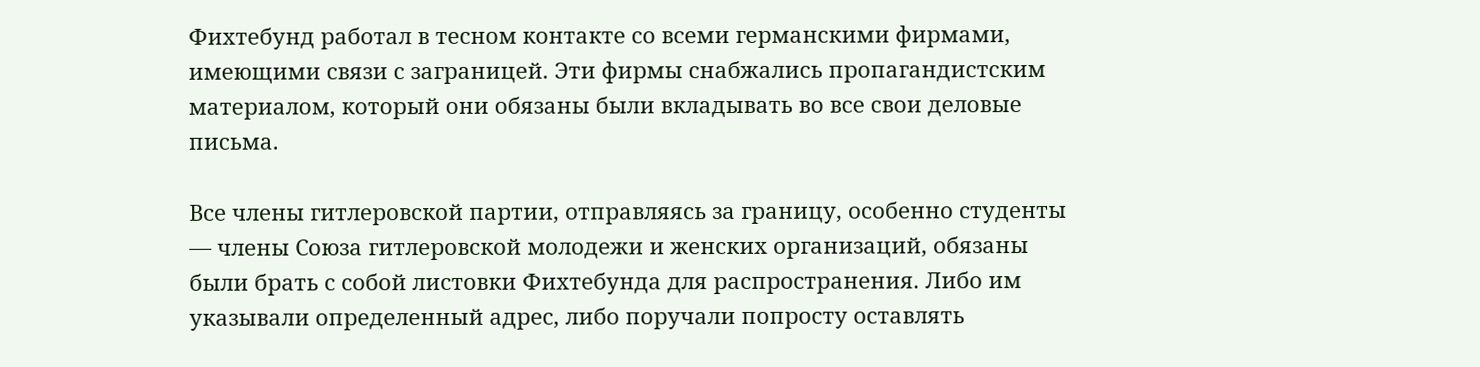Фихтебунд работал в тесном контакте со всеми германскими фирмами, имеющими связи с заграницей. Эти фирмы снабжались пропагандистским материалом, который они обязаны были вкладывать во все свои деловые письма.

Все члены гитлеровской партии, отправляясь за границу, особенно студенты — члены Союза гитлеровской молодежи и женских организаций, обязаны были брать с собой листовки Фихтебунда для распространения. Либо им указывали определенный адрес, либо поручали попросту оставлять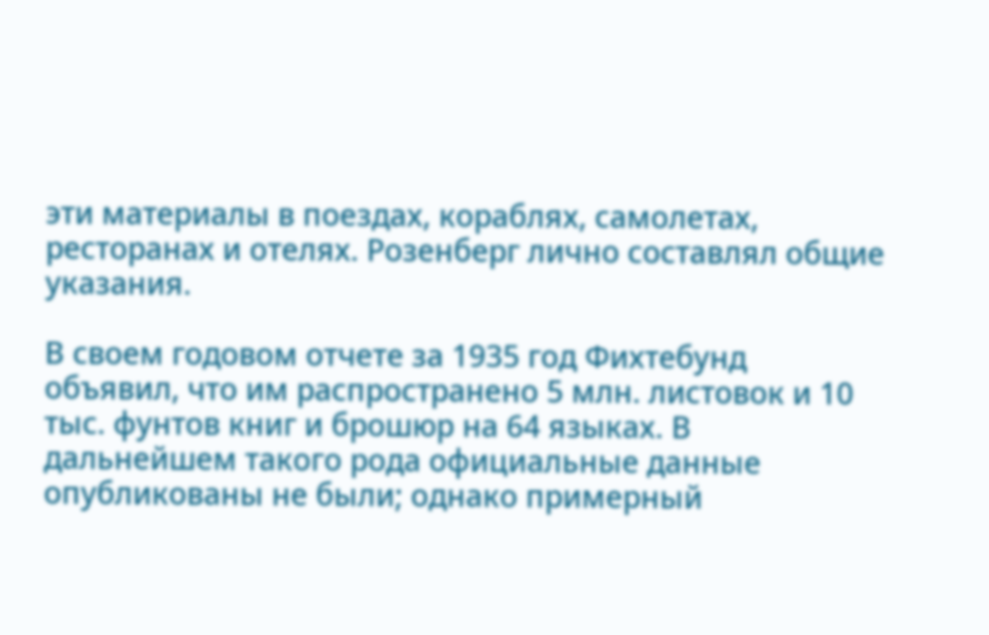эти материалы в поездах, кораблях, самолетах, ресторанах и отелях. Розенберг лично составлял общие указания.

В своем годовом отчете за 1935 год Фихтебунд объявил, что им распространено 5 млн. листовок и 10 тыс. фунтов книг и брошюр на 64 языках. В дальнейшем такого рода официальные данные опубликованы не были; однако примерный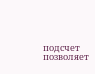подсчет позволяет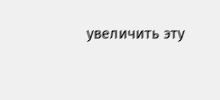увеличить эту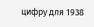цифру для 1938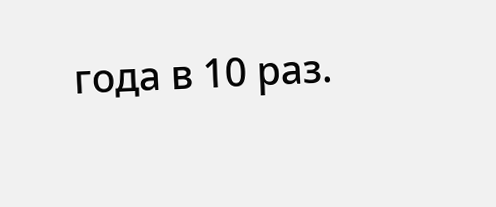года в 10 раз.